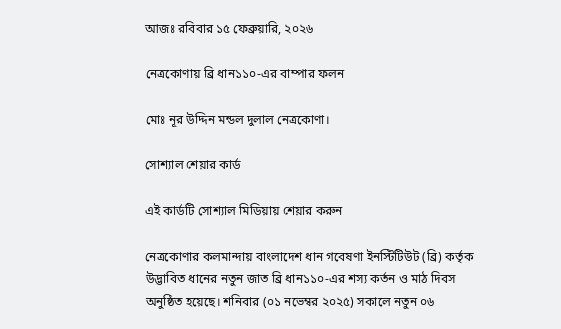আজঃ রবিবার ১৫ ফেব্রুয়ারি, ২০২৬

নেত্রকোণায় ব্রি ধান১১০-এর বাম্পার ফলন

মোঃ নূর উদ্দিন মন্ডল দুলাল নেত্রকোণা।

সোশ্যাল শেয়ার কার্ড

এই কার্ডটি সোশ্যাল মিডিয়ায় শেয়ার করুন

নেত্রকোণার কলমান্দায় বাংলাদেশ ধান গবেষণা ইনস্টিটিউট (ব্রি) কর্তৃক উদ্ভাবিত ধানের নতুন জাত ব্রি ধান১১০-এর শস্য কর্তন ও মাঠ দিবস অনুষ্ঠিত হয়েছে। শনিবার (০১ নভেম্বর ২০২৫) সকালে নতুন ০৬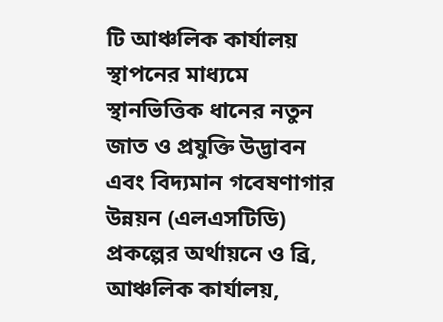টি আঞ্চলিক কার্যালয় স্থাপনের মাধ্যমে স্থানভিত্তিক ধানের নতুন জাত ও প্রযুক্তি উদ্ভাবন এবং বিদ্যমান গবেষণাগার উন্নয়ন (এলএসটিডি) প্রকল্পের অর্থায়নে ও ব্রি, আঞ্চলিক কার্যালয়,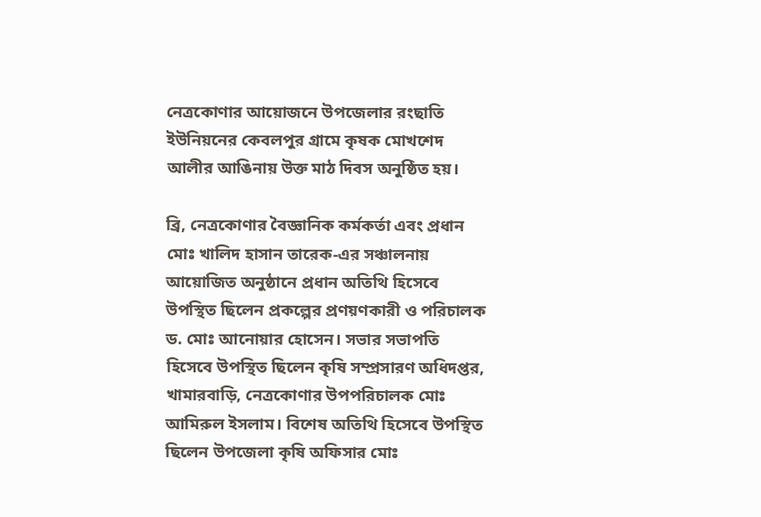নেত্রকোণার আয়োজনে উপজেলার রংছাতি ইউনিয়নের কেবলপুর গ্রামে কৃষক মোখশেদ আলীর আঙিনায় উক্ত মাঠ দিবস অনুষ্ঠিত হয়।

ব্রি, নেত্রকোণার বৈজ্ঞানিক কর্মকর্তা এবং প্রধান মোঃ খালিদ হাসান তারেক-এর সঞ্চালনায় আয়োজিত অনুষ্ঠানে প্রধান অতিথি হিসেবে উপস্থিত ছিলেন প্রকল্পের প্রণয়ণকারী ও পরিচালক ড. মোঃ আনোয়ার হোসেন। সভার সভাপতি হিসেবে উপস্থিত ছিলেন কৃষি সম্প্রসারণ অধিদপ্তর, খামারবাড়ি, নেত্রকোণার উপপরিচালক মোঃ আমিরুল ইসলাম। বিশেষ অতিথি হিসেবে উপস্থিত ছিলেন উপজেলা কৃষি অফিসার মোঃ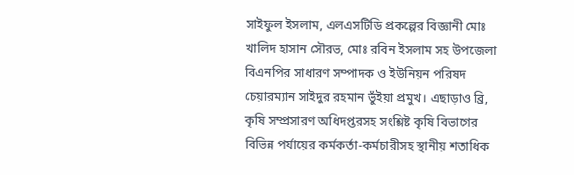সাইফুল ইসলাম, এলএসটিডি প্রকল্পের বিজ্ঞানী মোঃ খালিদ হাসান সৌরভ, মোঃ রবিন ইসলাম সহ উপজেলা বিএনপির সাধারণ সম্পাদক ও ইউনিয়ন পরিষদ চেয়ারম্যান সাইদুর রহমান ভুঁইয়া প্রমুখ। এছাড়াও ব্রি, কৃষি সম্প্রসারণ অধিদপ্তরসহ সংশ্লিষ্ট কৃষি বিভাগের বিভিন্ন পর্যায়ের কর্মকর্তা-কর্মচারীসহ স্থানীয় শতাধিক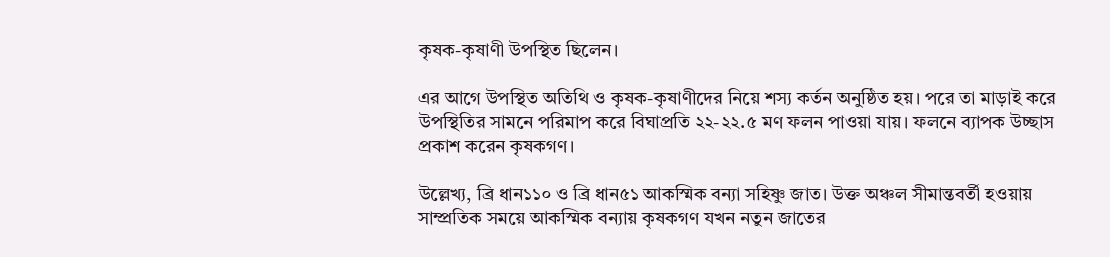কৃষক-কৃষাণী উপস্থিত ছিলেন।

এর আগে উপস্থিত অতিথি ও কৃষক-কৃষাণীদের নিয়ে শস্য কর্তন অনুষ্ঠিত হয়। পরে তা মাড়াই করে উপস্থিতির সামনে পরিমাপ করে বিঘাপ্রতি ২২-২২.৫ মণ ফলন পাওয়া যায়। ফলনে ব্যাপক উচ্ছাস প্রকাশ করেন কৃষকগণ।

উল্লেখ্য, ব্রি ধান১১০ ও ব্রি ধান৫১ আকস্মিক বন্যা সহিষ্ণু জাত। উক্ত অঞ্চল সীমান্তবর্তী হওয়ায় সাম্প্রতিক সময়ে আকস্মিক বন্যায় কৃষকগণ যখন নতুন জাতের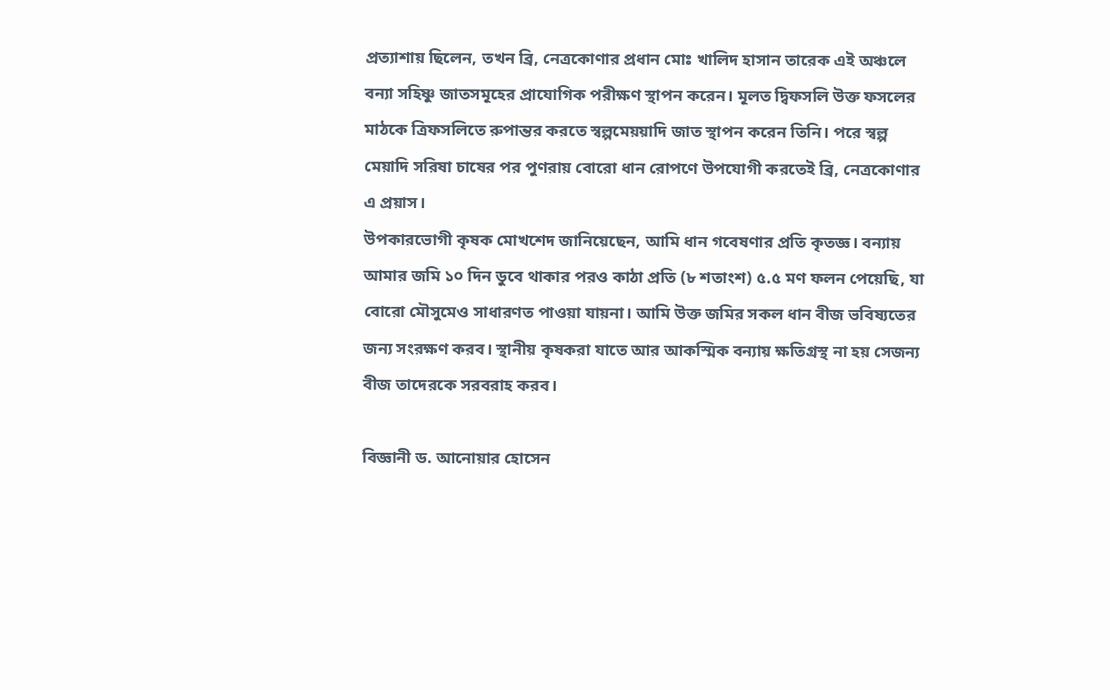প্রত্যাশায় ছিলেন, তখন ব্রি, নেত্রকোণার প্রধান মোঃ খালিদ হাসান তারেক এই অঞ্চলে বন্যা সহিষ্ণু জাতসমূহের প্রাযোগিক পরীক্ষণ স্থাপন করেন। মূলত দ্বিফসলি উক্ত ফসলের মাঠকে ত্রিফসলিতে রুপান্তর করতে স্বল্পমেয়য়াদি জাত স্থাপন করেন তিনি। পরে স্বল্প মেয়াদি সরিষা চাষের পর পুণরায় বোরো ধান রোপণে উপযোগী করতেই ব্রি, নেত্রকোণার এ প্রয়াস।
উপকারভোগী কৃষক মোখশেদ জানিয়েছেন, আমি ধান গবেষণার প্রতি কৃতজ্ঞ। বন্যায় আমার জমি ১০ দিন ডুবে থাকার পরও কাঠা প্রতি (৮ শতাংশ) ৫.৫ মণ ফলন পেয়েছি, যা বোরো মৌসুমেও সাধারণত পাওয়া যায়না। আমি উক্ত জমির সকল ধান বীজ ভবিষ্যতের জন্য সংরক্ষণ করব। স্থানীয় কৃষকরা যাতে আর আকস্মিক বন্যায় ক্ষতিগ্রস্থ না হয় সেজন্য বীজ তাদেরকে সরবরাহ করব।

বিজ্ঞানী ড. আনোয়ার হোসেন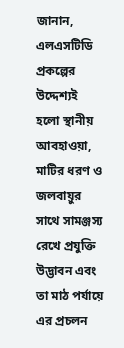জানান, এলএসটিডি প্রকল্পের উদ্দেশ্যই হলো স্থানীয় আবহাওয়া, মাটির ধরণ ও জলবায়ুর সাথে সামঞ্জস্য রেখে প্রযুক্তি উদ্ভাবন এবং তা মাঠ পর্যায়ে এর প্রচলন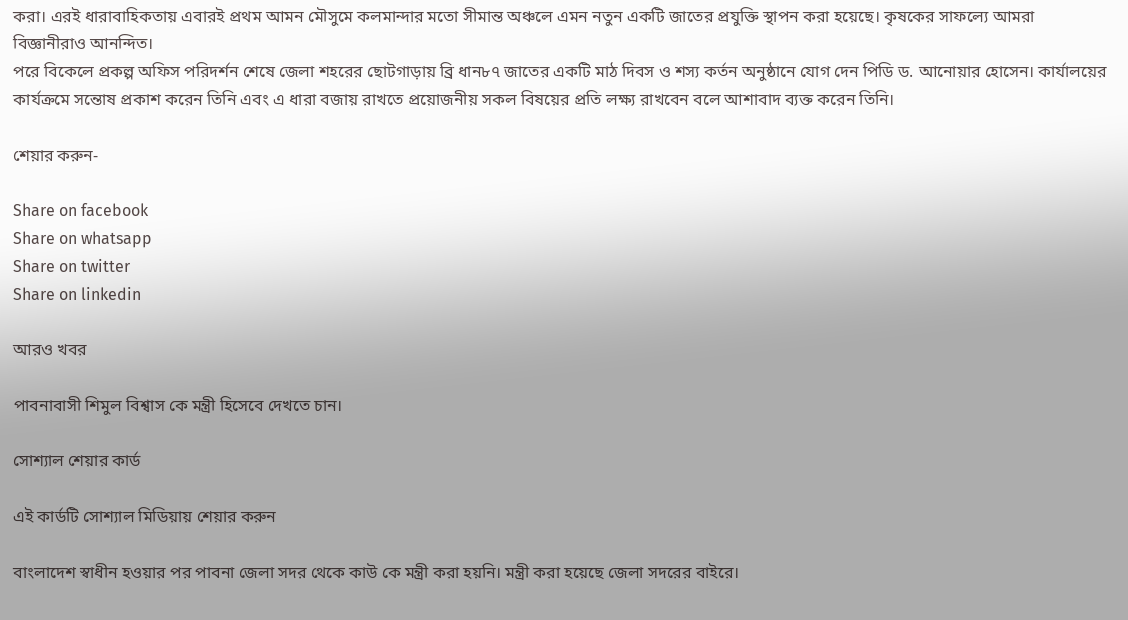করা। এরই ধারাবাহিকতায় এবারই প্রথম আমন মৌসুমে কলমান্দার মতো সীমান্ত অঞ্চলে এমন নতুন একটি জাতের প্রযুক্তি স্থাপন করা হয়েছে। কৃষকের সাফল্যে আমরা বিজ্ঞানীরাও আনন্দিত।
পরে বিকেলে প্রকল্প অফিস পরিদর্শন শেষে জেলা শহরের ছোটগাড়ায় ব্রি ধান৮৭ জাতের একটি মাঠ দিবস ও শস্য কর্তন অনুষ্ঠানে যোগ দেন পিডি ড. আনোয়ার হোসেন। কার্যালয়ের কার্যক্রমে সন্তোষ প্রকাশ করেন তিনি এবং এ ধারা বজায় রাখতে প্রয়োজনীয় সকল বিষয়ের প্রতি লক্ষ্য রাখবেন বলে আশাবাদ ব্যক্ত করেন তিনি।

শেয়ার করুন-

Share on facebook
Share on whatsapp
Share on twitter
Share on linkedin

আরও খবর

পাবনাবাসী শিমুল বিশ্বাস কে মন্ত্রী হিসেবে দেখতে চান।

সোশ্যাল শেয়ার কার্ড

এই কার্ডটি সোশ্যাল মিডিয়ায় শেয়ার করুন

বাংলাদেশ স্বাধীন হওয়ার পর পাবনা জেলা সদর থেকে কাউ কে মন্ত্রী করা হয়নি। মন্ত্রী করা হয়েছে জেলা সদরের বাইরে।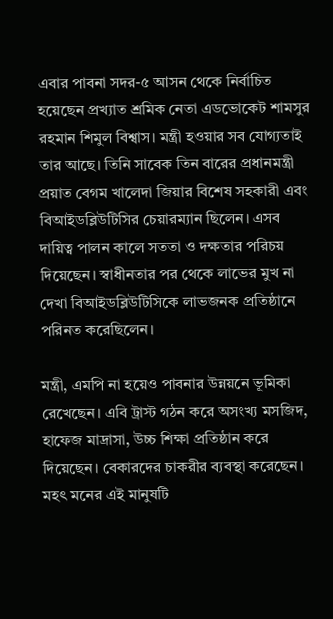এবার পাবনা সদর-৫ আসন থেকে নির্বাচিত হয়েছেন প্রখ্যাত শ্রমিক নেতা এডভোকেট শামসুর রহমান শিমুল বিশ্বাস। মন্ত্রী হওয়ার সব যোগ্যতাই তার আছে। তিনি সাবেক তিন বারের প্রধানমন্ত্রী প্রয়াত বেগম খালেদা জিয়ার বিশেষ সহকারী এবং বিআইডব্লিউটিসির চেয়ারম্যান ছিলেন। এসব দায়িত্ব পালন কালে সততা ও দক্ষতার পরিচয় দিয়েছেন। স্বাধীনতার পর থেকে লাভের মুখ না দেখা বিআইডব্লিউটিসিকে লাভজনক প্রতিষ্ঠানে পরিনত করেছিলেন।

মন্ত্রী, এমপি না হয়েও পাবনার উন্নয়নে ভূমিকা রেখেছেন। এবি ট্রাস্ট গঠন করে অসংখ্য মসজিদ, হাফেজ মাদ্রাসা, উচ্চ শিক্ষা প্রতিষ্ঠান করে দিয়েছেন। বেকারদের চাকরীর ব্যবস্থা করেছেন। মহৎ মনের এই মানুষটি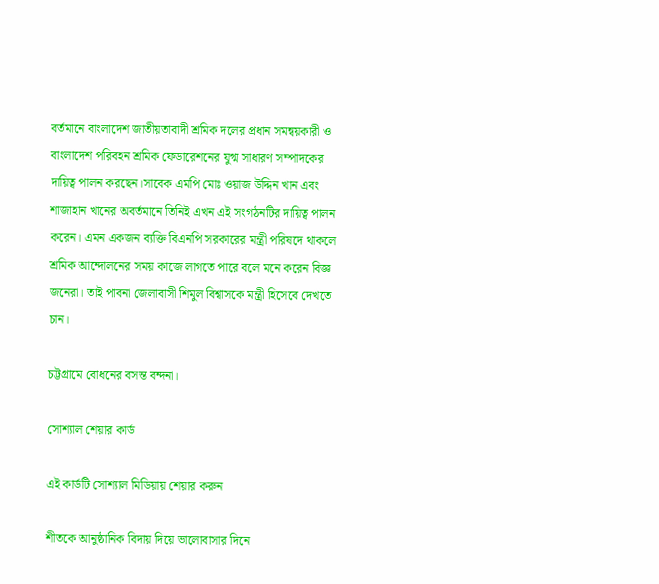বর্তমানে বাংলাদেশ জাতীয়তাবাদী শ্রমিক দলের প্রধান সমন্বয়কারী ও বাংলাদেশ পরিবহন শ্রমিক ফেডারেশনের যুগ্ম সাধারণ সম্পাদকের দায়িত্ব পালন করছেন।সাবেক এমপি মোঃ ওয়াজ উদ্দিন খান এবং শাজাহান খানের অবর্তমানে তিনিই এখন এই সংগঠনটির দায়িত্ব পালন করেন। এমন একজন ব্যক্তি বিএনপি সরকারের মন্ত্রী পরিষদে থাকলে শ্রমিক আন্দোলনের সময় কাজে লাগতে পারে বলে মনে করেন বিজ্ঞ জনেরা। তাই পাবনা জেলাবাসী শিমুল বিশ্বাসকে মন্ত্রী হিসেবে দেখতে চান।

চট্টগ্রামে বোধনের বসন্ত বন্দনা।

সোশ্যাল শেয়ার কার্ড

এই কার্ডটি সোশ্যাল মিডিয়ায় শেয়ার করুন

শীতকে আনুষ্ঠানিক বিদায় দিয়ে ভালোবাসার দিনে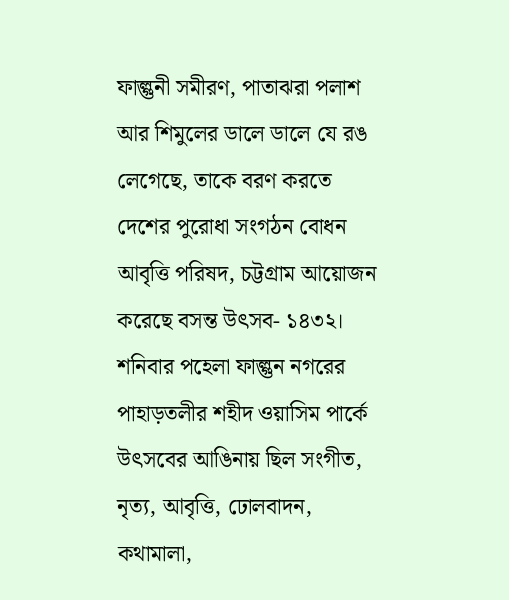ফাল্গুনী সমীরণ, পাতাঝরা পলাশ আর শিমুলের ডালে ডালে যে রঙ লেগেছে, তাকে বরণ করতে দেশের পুরোধা সংগঠন বোধন আবৃত্তি পরিষদ, চট্টগ্রাম আয়োজন করেছে বসন্ত উৎসব- ১৪৩২। শনিবার পহেলা ফাল্গুন নগরের পাহাড়তলীর শহীদ ওয়াসিম পার্কে উৎসবের আঙিনায় ছিল সংগীত, নৃত্য, আবৃত্তি, ঢোলবাদন, কথামালা,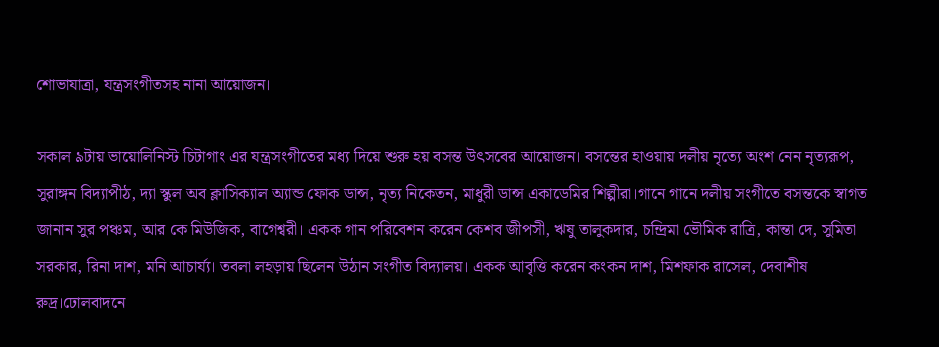শোভাযাত্রা, যন্ত্রসংগীতসহ নানা আয়োজন।

সকাল ৯টায় ভায়োলিনিস্ট চিটাগাং এর যন্ত্রসংগীতের মধ্য দিয়ে শুরু হয় বসন্ত উৎসবের আয়োজন। বসন্তের হাওয়ায় দলীয় নৃত্যে অংশ নেন নৃত্যরূপ, সুরাঙ্গন বিদ্যাপীঠ, দ্যা স্কুল অব ক্লাসিক্যাল অ্যান্ড ফোক ডান্স, নৃত্য নিকেতন, মাধুরী ডান্স একাডেমির শিল্পীরা।গানে গানে দলীয় সংগীতে বসন্তকে স্বাগত জানান সুর পঞ্চম, আর কে মিউজিক, বাগেশ্বরী। একক গান পরিবেশন করেন কেশব জীপসী, ঋষু তালুকদার, চন্দ্রিমা ভৌমিক রাত্রি, কান্তা দে, সুমিতা সরকার, রিনা দাশ, মনি আচার্য্য। তবলা লহড়ায় ছিলেন উঠান সংগীত বিদ্যালয়। একক আবৃত্তি করেন কংকন দাশ, মিশফাক রাসেল, দেবাশীষ রুদ্র।ঢোলবাদনে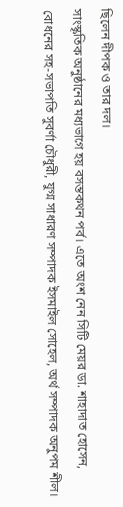ছিলেন দীপক ও তার দল।
সাংস্কৃতিক অনুষ্ঠানের মধ্যভাগে হয় বসন্তকথন পর্ব। এতে অংশ নেন সিটি মেয়র ডা. শাহাদাত হোসেন, বোধনের সহ-সভাপতি সুবর্ণা চৌধুরী, যুগ্ম সাধারণ সম্পাদক ইসমাইল সোহেল, অর্থ সম্পাদক অনুপম শীল।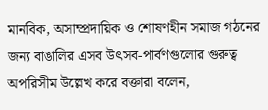মানবিক, অসাম্প্রদায়িক ও শোষণহীন সমাজ গঠনের জন্য বাঙালির এসব উৎসব-পার্বণগুলোর গুরুত্ব অপরিসীম উল্লেখ করে বক্তারা বলেন,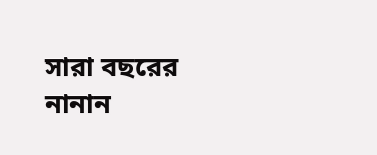সারা বছরের নানান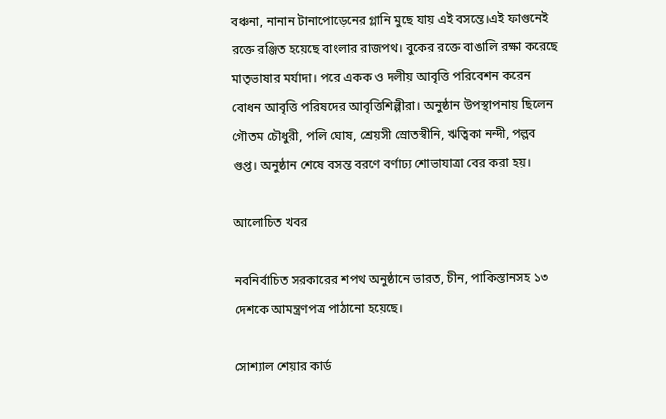বঞ্চনা, নানান টানাপোড়েনের গ্লানি মুছে যায় এই বসন্তে।এই ফাগুনেই রক্তে রঞ্জিত হয়েছে বাংলার রাজপথ। বুকের রক্তে বাঙালি রক্ষা করেছে মাতৃভাষার মর্যাদা। পরে একক ও দলীয় আবৃত্তি পরিবেশন করেন বোধন আবৃত্তি পরিষদের আবৃত্তিশিল্পীরা। অনুষ্ঠান উপস্থাপনায় ছিলেন গৌতম চৌধুরী, পলি ঘোষ, শ্রেয়সী স্রোতস্বীনি, ঋত্বিকা নন্দী, পল্লব গুপ্ত। অনুষ্ঠান শেষে বসন্ত বরণে বর্ণাঢ্য শোভাযাত্রা বের করা হয়।

আলোচিত খবর

নবনির্বাচিত সরকারের শপথ অনুষ্ঠানে ভারত, চীন, পাকিস্তানসহ ১৩ দেশকে আমন্ত্রণপত্র পাঠানো হয়েছে।

সোশ্যাল শেয়ার কার্ড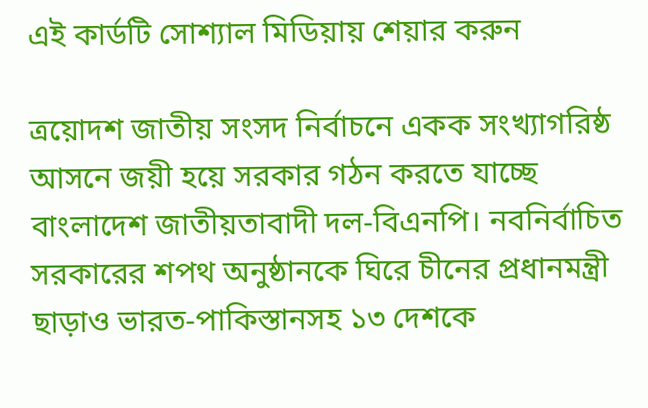এই কার্ডটি সোশ্যাল মিডিয়ায় শেয়ার করুন

ত্রয়োদশ জাতীয় সংসদ নির্বাচনে একক সংখ্যাগরিষ্ঠ আসনে জয়ী হয়ে সরকার গঠন করতে যাচ্ছে বাংলাদেশ জাতীয়তাবাদী দল-বিএনপি। নবনির্বাচিত সরকারের শপথ অনুষ্ঠানকে ঘিরে চীনের প্রধানমন্ত্রী ছাড়াও ভারত-পাকিস্তানসহ ১৩ দেশকে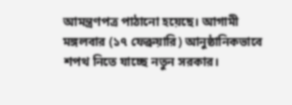আমন্ত্রণপত্র পাঠানো হয়েছে। আগামী মঙ্গলবার (১৭ ফেব্রুয়ারি) আনুষ্ঠানিকভাবে শপথ নিতে যাচ্ছে নতুন সরকার।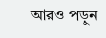আরও পড়ুন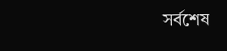সর্বশেষ